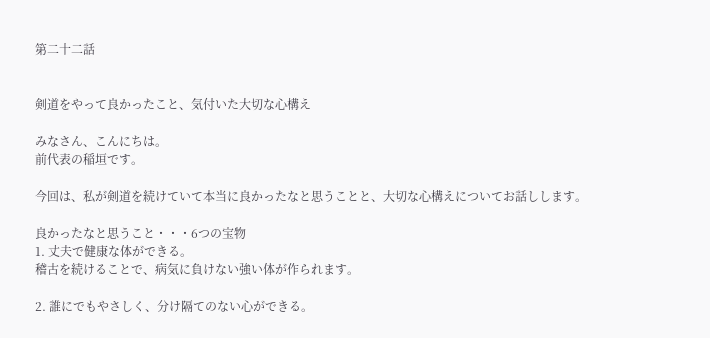第二十二話


剣道をやって良かったこと、気付いた大切な心構え

みなさん、こんにちは。
前代表の稲垣です。

今回は、私が剣道を続けていて本当に良かったなと思うことと、大切な心構えについてお話しします。

良かったなと思うこと・・・6つの宝物
1. 丈夫で健康な体ができる。
稽古を続けることで、病気に負けない強い体が作られます。

2. 誰にでもやさしく、分け隔てのない心ができる。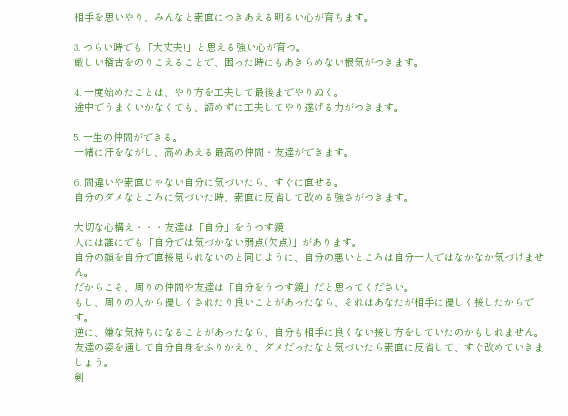相手を思いやり、みんなと素直につきあえる明るい心が育ちます。

3. つらい時でも「大丈夫!」と思える強い心が育つ。
厳しい稽古をのりこえることで、困った時にもあきらめない根気がつきます。

4. 一度始めたことは、やり方を工夫して最後までやりぬく。
途中でうまくいかなくても、諦めずに工夫してやり遂げる力がつきます。

5. 一生の仲間ができる。
一緒に汗をながし、高めあえる最高の仲間・友達ができます。

6. 間違いや素直じゃない自分に気づいたら、すぐに直せる。
自分のダメなところに気づいた時、素直に反省して改める強さがつきます。

大切な心構え・・・友達は「自分」をうつす鏡
人には誰にでも「自分では気づかない弱点(欠点)」があります。
自分の顔を自分で直接見られないのと同じように、自分の悪いところは自分一人ではなかなか気づけません。
だからこそ、周りの仲間や友達は「自分をうつす鏡」だと思ってください。
もし、周りの人から優しくされたり良いことがあったなら、それはあなたが相手に優しく接したからです。
逆に、嫌な気持ちになることがあったなら、自分も相手に良くない接し方をしていたのかもしれません。
友達の姿を通して自分自身をふりかえり、ダメだったなと気づいたら素直に反省して、すぐ改めていきましょう。
剣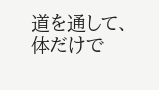道を通して、体だけで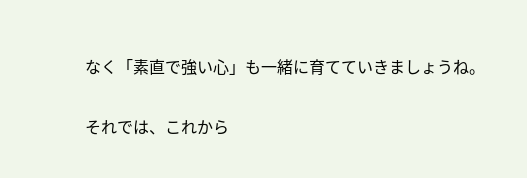なく「素直で強い心」も一緒に育てていきましょうね。

それでは、これから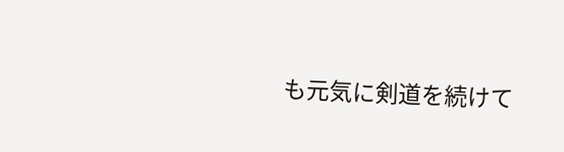も元気に剣道を続けて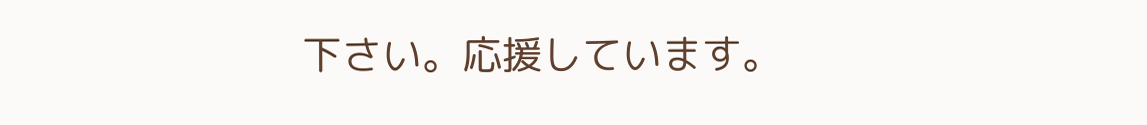下さい。応援しています。